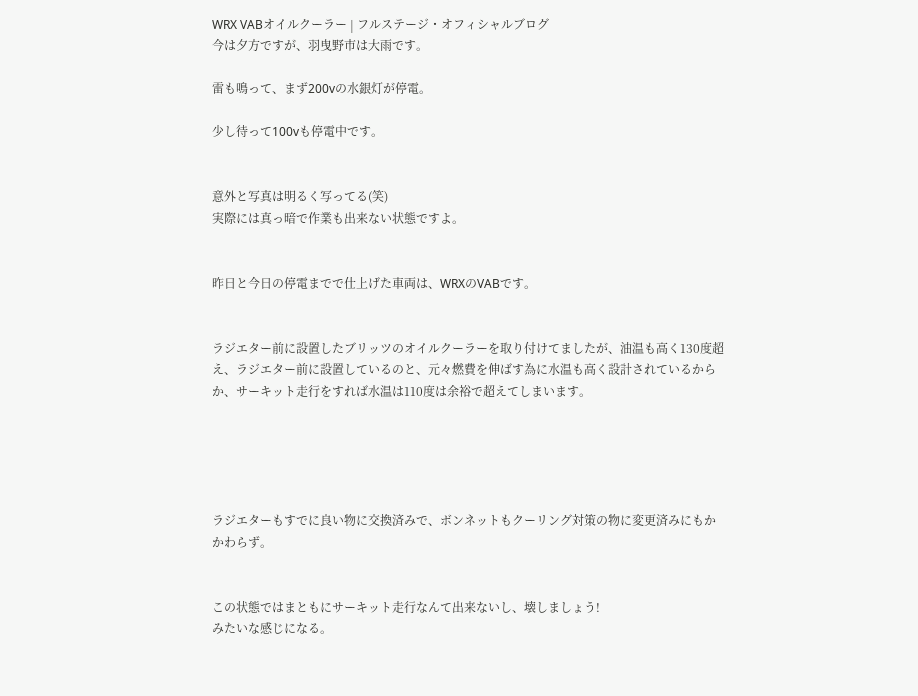WRX VABオイルクーラー | フルステージ・オフィシャルブログ
今は夕方ですが、羽曳野市は大雨です。

雷も鳴って、まず200vの水銀灯が停電。

少し待って100vも停電中です。


意外と写真は明るく写ってる(笑)
実際には真っ暗で作業も出来ない状態ですよ。


昨日と今日の停電までで仕上げた車両は、WRXのVABです。


ラジエター前に設置したブリッツのオイルクーラーを取り付けてましたが、油温も高く130度超え、ラジエター前に設置しているのと、元々燃費を伸ばす為に水温も高く設計されているからか、サーキット走行をすれば水温は110度は余裕で超えてしまいます。





ラジエターもすでに良い物に交換済みで、ボンネットもクーリング対策の物に変更済みにもかかわらず。


この状態ではまともにサーキット走行なんて出来ないし、壊しましょう!
みたいな感じになる。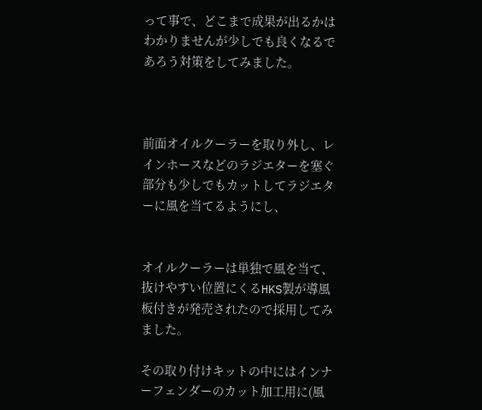って事で、どこまで成果が出るかはわかりませんが少しでも良くなるであろう対策をしてみました。



前面オイルクーラーを取り外し、レインホースなどのラジエターを塞ぐ部分も少しでもカットしてラジエターに風を当てるようにし、


オイルクーラーは単独で風を当て、抜けやすい位置にくるHKS製が導風板付きが発売されたので採用してみました。

その取り付けキットの中にはインナーフェンダーのカット加工用に(風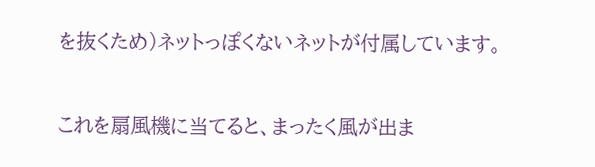を抜くため)ネットっぽくないネットが付属しています。


これを扇風機に当てると、まったく風が出ま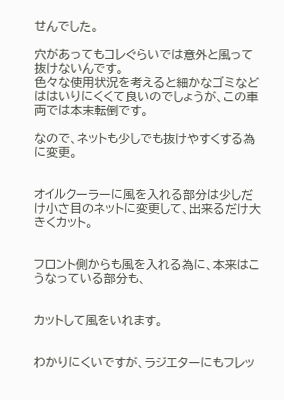せんでした。

穴があってもコレぐらいでは意外と風って抜けないんです。
色々な使用状況を考えると細かなゴミなどははいりにくくて良いのでしょうが、この車両では本末転倒です。

なので、ネットも少しでも抜けやすくする為に変更。


オイルクーラーに風を入れる部分は少しだけ小さ目のネットに変更して、出来るだけ大きくカット。


フロント側からも風を入れる為に、本来はこうなっている部分も、


カットして風をいれます。


わかりにくいですが、ラジエターにもフレッ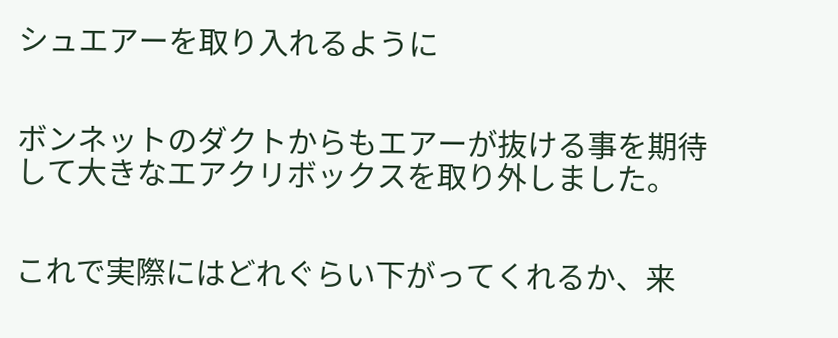シュエアーを取り入れるように


ボンネットのダクトからもエアーが抜ける事を期待して大きなエアクリボックスを取り外しました。


これで実際にはどれぐらい下がってくれるか、来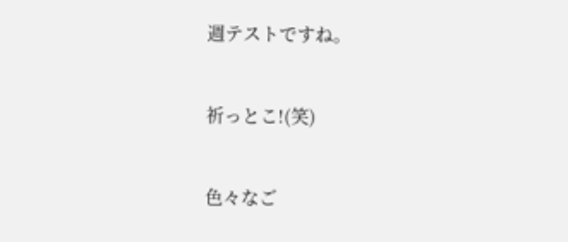週テストですね。


祈っとこ!(笑)


色々なご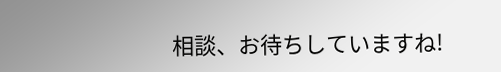相談、お待ちしていますね!